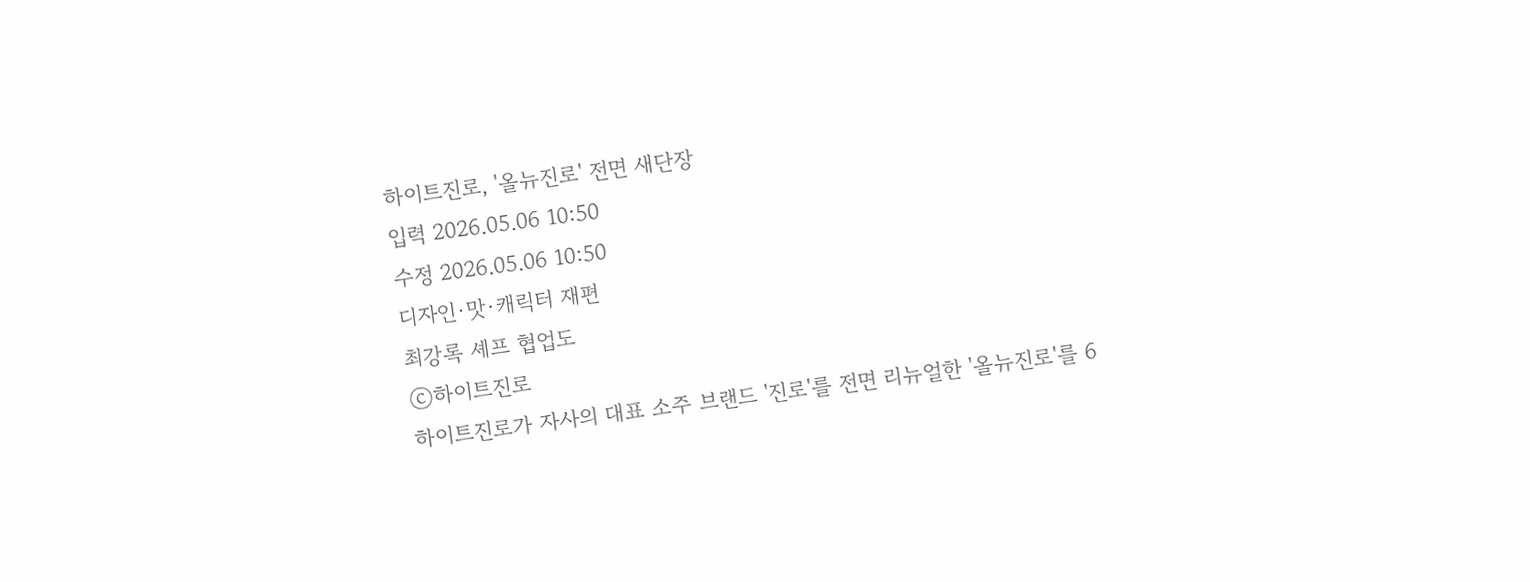하이트진로, '올뉴진로' 전면 새단장
입력 2026.05.06 10:50
수정 2026.05.06 10:50
디자인·맛·캐릭터 재편
최강록 셰프 협업도
ⓒ하이트진로
하이트진로가 자사의 대표 소주 브랜드 '진로'를 전면 리뉴얼한 '올뉴진로'를 6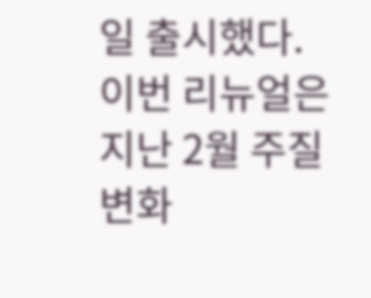일 출시했다.
이번 리뉴얼은 지난 2월 주질 변화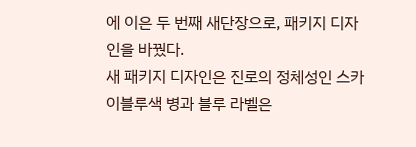에 이은 두 번째 새단장으로, 패키지 디자인을 바꿨다.
새 패키지 디자인은 진로의 정체성인 스카이블루색 병과 블루 라벨은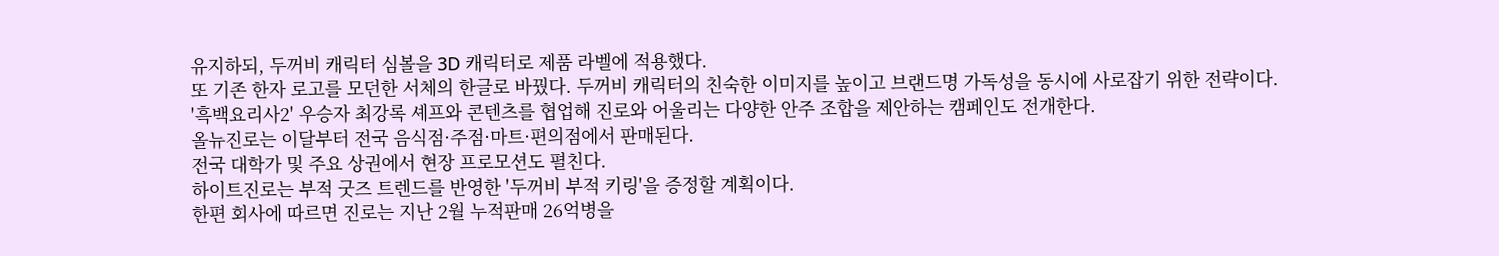유지하되, 두꺼비 캐릭터 심볼을 3D 캐릭터로 제품 라벨에 적용했다.
또 기존 한자 로고를 모던한 서체의 한글로 바꿨다. 두꺼비 캐릭터의 친숙한 이미지를 높이고 브랜드명 가독성을 동시에 사로잡기 위한 전략이다.
'흑백요리사2' 우승자 최강록 셰프와 콘텐츠를 협업해 진로와 어울리는 다양한 안주 조합을 제안하는 캠페인도 전개한다.
올뉴진로는 이달부터 전국 음식점·주점·마트·편의점에서 판매된다.
전국 대학가 및 주요 상권에서 현장 프로모션도 펼친다.
하이트진로는 부적 굿즈 트렌드를 반영한 '두꺼비 부적 키링'을 증정할 계획이다.
한편 회사에 따르면 진로는 지난 2월 누적판매 26억병을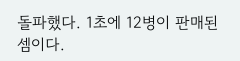돌파했다. 1초에 12병이 판매된 셈이다.